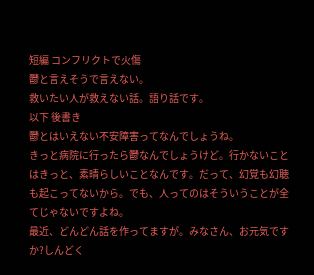短編 コンフリクトで火傷
鬱と言えそうで言えない。
救いたい人が救えない話。語り話です。
以下 後書き
鬱とはいえない不安障害ってなんでしょうね。
きっと病院に行ったら鬱なんでしょうけど。行かないことはきっと、素晴らしいことなんです。だって、幻覚も幻聴も起こってないから。でも、人ってのはそういうことが全てじゃないですよね。
最近、どんどん話を作ってますが。みなさん、お元気ですか?しんどく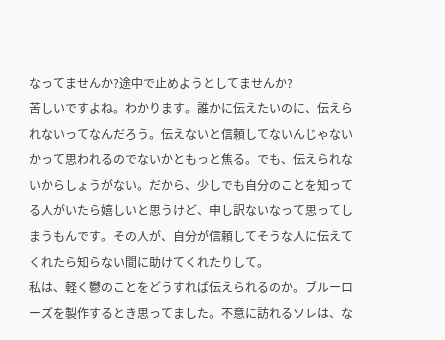なってませんか?途中で止めようとしてませんか?
苦しいですよね。わかります。誰かに伝えたいのに、伝えられないってなんだろう。伝えないと信頼してないんじゃないかって思われるのでないかともっと焦る。でも、伝えられないからしょうがない。だから、少しでも自分のことを知ってる人がいたら嬉しいと思うけど、申し訳ないなって思ってしまうもんです。その人が、自分が信頼してそうな人に伝えてくれたら知らない間に助けてくれたりして。
私は、軽く鬱のことをどうすれば伝えられるのか。ブルーローズを製作するとき思ってました。不意に訪れるソレは、な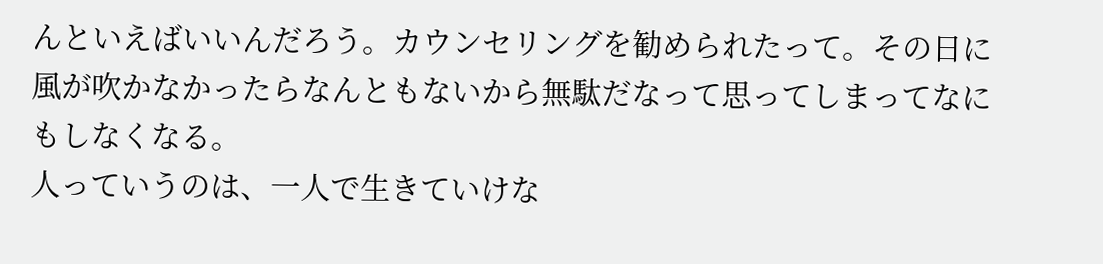んといえばいいんだろう。カウンセリングを勧められたって。その日に風が吹かなかったらなんともないから無駄だなって思ってしまってなにもしなくなる。
人っていうのは、一人で生きていけな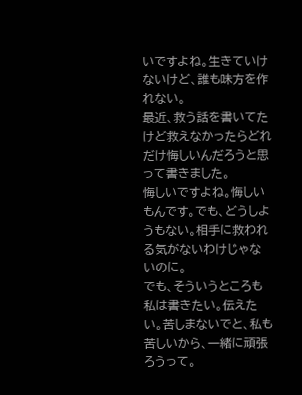いですよね。生きていけないけど、誰も味方を作れない。
最近、救う話を書いてたけど救えなかったらどれだけ悔しいんだろうと思って書きました。
悔しいですよね。悔しいもんです。でも、どうしようもない。相手に救われる気がないわけじゃないのに。
でも、そういうところも私は書きたい。伝えたい。苦しまないでと、私も苦しいから、一緒に頑張ろうって。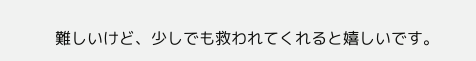難しいけど、少しでも救われてくれると嬉しいです。